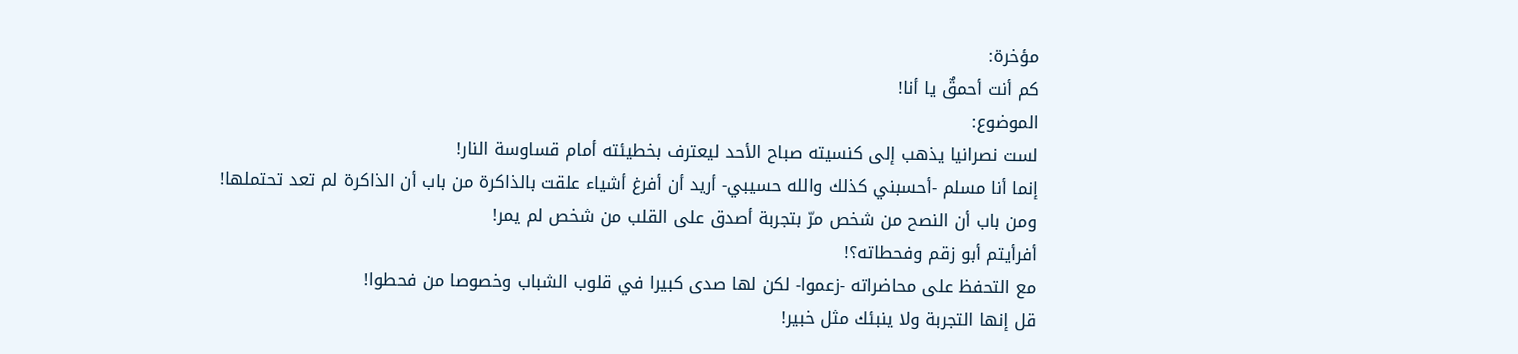مؤخرة:
كم أنت أحمقٌ يا أنا!
الموضوع:
لست نصرانيا يذهب إلى كنسيته صباح الأحد ليعترف بخطيئته أمام قساوسة النار!
إنما أنا مسلم -أحسبني كذلك والله حسيبي- أريد أن أفرغ أشياء علقت بالذاكرة من باب أن الذاكرة لم تعد تحتملها!
ومن باب أن النصح من شخص مرّ بتجربة أصدق على القلب من شخص لم يمر!
أفرأيتم أبو زقم وفحطاته؟!
مع التحفظ على محاضراته -زعموا- لكن لها صدى كبيرا في قلوب الشباب وخصوصا من فحطوا!
قل إنها التجربة ولا ينبئك مثل خبير!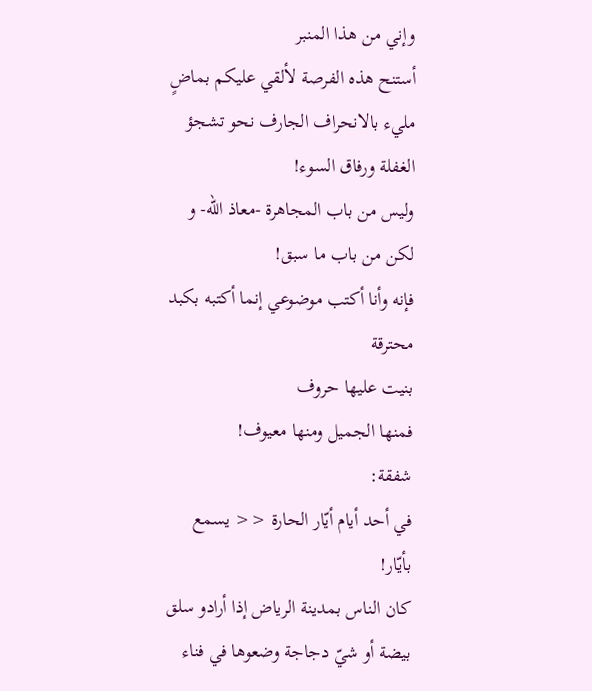وإني من هذا المنبر
أستنح هذه الفرصة لألقي عليكم بماضٍ مليء بالانحراف الجارف نحو تشجؤ الغفلة ورفاق السوء!
وليس من باب المجاهرة -معاذ الله- و لكن من باب ما سبق!
فإنه وأنا أكتب موضوعي إنما أكتبه بكبد محترقة
بنيت عليها حروف
فمنها الجميل ومنها معيوف!
شفقة:
في أحد أيام أيّار الحارة << يسمع بأيّار!
كان الناس بمدينة الرياض إذا أرادو سلق بيضة أو شيّ دجاجة وضعوها في فناء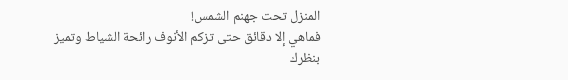المنزل تحت جهنم الشمس!
فماهي إلا دقائق حتى تزكم الأنوف رائحة الشياط وتميز بنظرك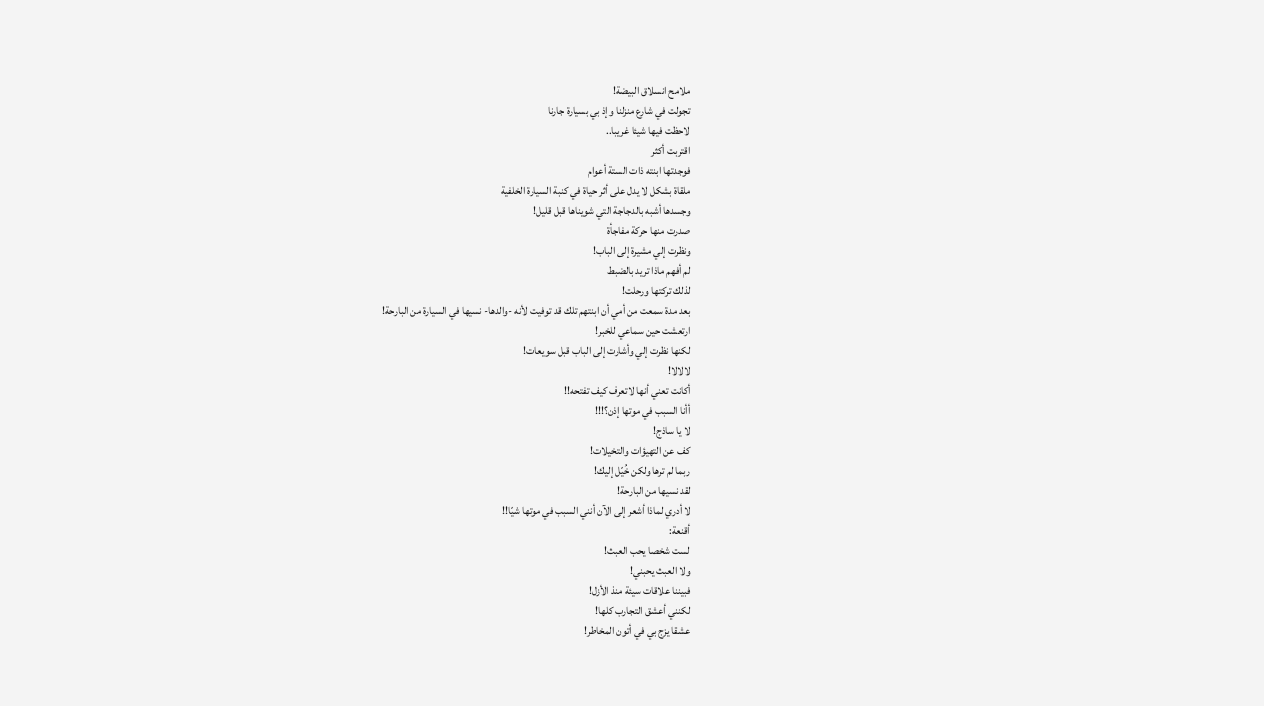ملامح انسلاق البيضة!
تجولت في شارع منزلنا وإذ بي بسيارة جارنا
لاحظت فيها شيئا غريبا..
اقتربت أكثر
فوجدتها ابنته ذات الستة أعوام
ملقاة بشكل لا يدل على أثر حياة في كنبة السيارة الخلفية
وجسدها أشبه بالدجاجة التي شويناها قبل قليل!
صدرت منها حركة مفاجأة
ونظرت إلي مشيرة إلى الباب!
لم أفهم ماذا تريد بالضبط
لذلك تركتها ورحلت!
بعد مدة سمعت من أمي أن ابنتهم تلك قد توفيت لأنه -والدها- نسيها في السيارة من البارحة!
ارتعشت حين سماعي للخبر!
لكنها نظرت إلي وأشارت إلى الباب قبل سويعات!
لالالا!
أكانت تعني أنها لاتعرف كيف تفتحه!!
أأنا السبب في موتها إذن؟!!!
لا يا ساذج!
كف عن التهيؤات والتخيلات!
ربما لم ترها ولكن خُيّل إليك!
لقد نسيها من البارحة!
لا أدري لماذا أشعر إلى الآن أنني السبب في موتها شيّا!!
أقنعة:
لست شخصا يحب العبث!
ولا العبث يحبني!
فبيننا علاقات سيئة منذ الأزل!
لكنني أعشق التجارب كلها!
عشقا يزج بي في أتون المخاطر!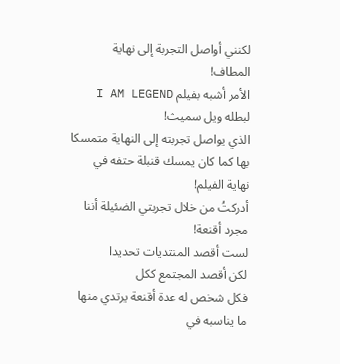لكنني أواصل التجربة إلى نهاية المطاف!
الأمر أشبه بفيلم I AM LEGEND لبطله ويل سميث!
الذي يواصل تجربته إلى النهاية متمسكا بها كما كان يمسك قنبلة حتفه في نهاية الفيلم!
أدركتُ من خلال تجربتي الضئيلة أننا مجرد أقنعة!
لست أقصد المنتديات تحديدا
لكن أقصد المجتمع ككل
فكل شخص له عدة أقنعة يرتدي منها ما يناسبه في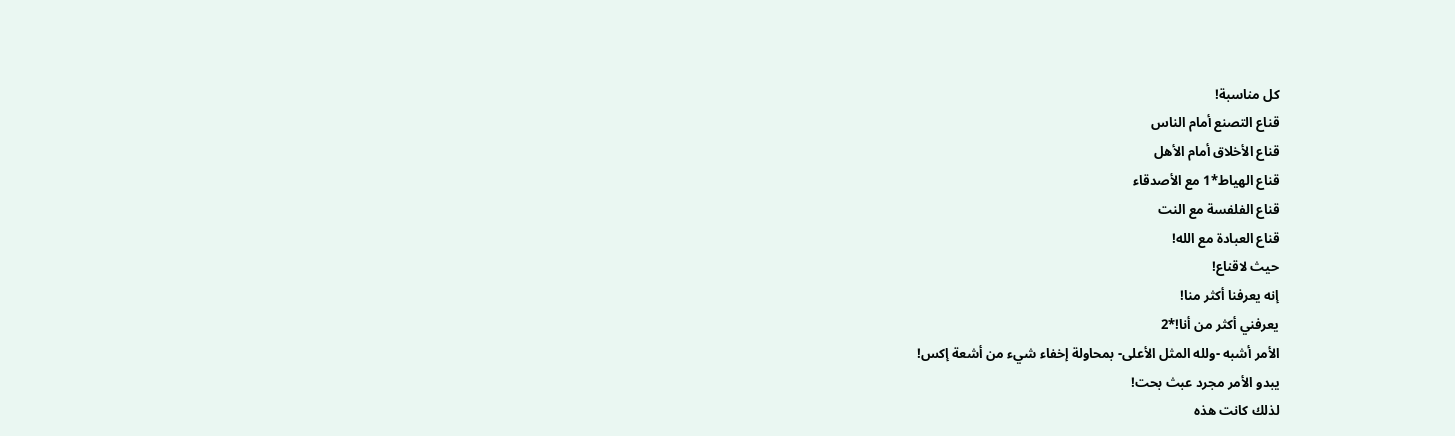كل مناسبة!
قناع التصنع أمام الناس
قناع الأخلاق أمام الأهل
قناع الهياط*1 مع الأصدقاء
قناع الفلفسة مع النت
قناع العبادة مع الله!
حيث لاقناع!
إنه يعرفنا أكثر منا!
يعرفني أكثر من أنا!*2
الأمر أشبه -ولله المثل الأعلى- بمحاولة إخفاء شيء من أشعة إكس!
يبدو الأمر مجرد عبث بحت!
لذلك كانت هذه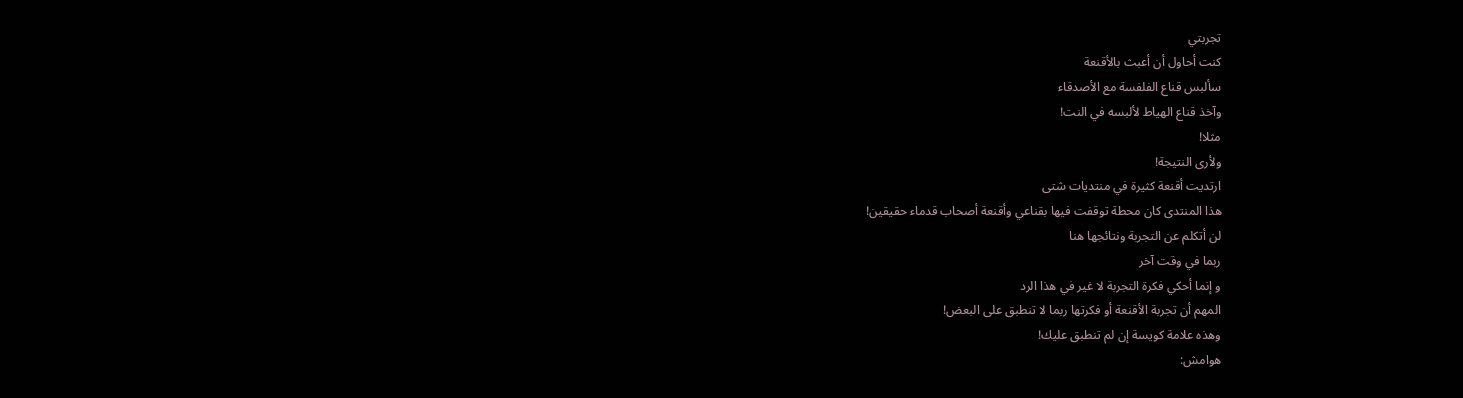تجربتي
كنت أحاول أن أعبث بالأقنعة
سألبس قناع الفلفسة مع الأصدقاء
وآخذ قناع الهياط لألبسه في النت!
مثلا!
ولأرى النتيجة!
ارتديت أقنعة كثيرة في منتديات شتى
هذا المنتدى كان محطة توقفت فيها بقناعي وأقنعة أصحاب قدماء حقيقين!
لن أتكلم عن التجربة ونتائجها هنا
ربما في وقت آخر
و إنما أحكي فكرة التجربة لا غير في هذا الرد
المهم أن تجربة الأقنعة أو فكرتها ربما لا تنطبق على البعض!
وهذه علامة كويسة إن لم تنطبق عليك!
هوامش: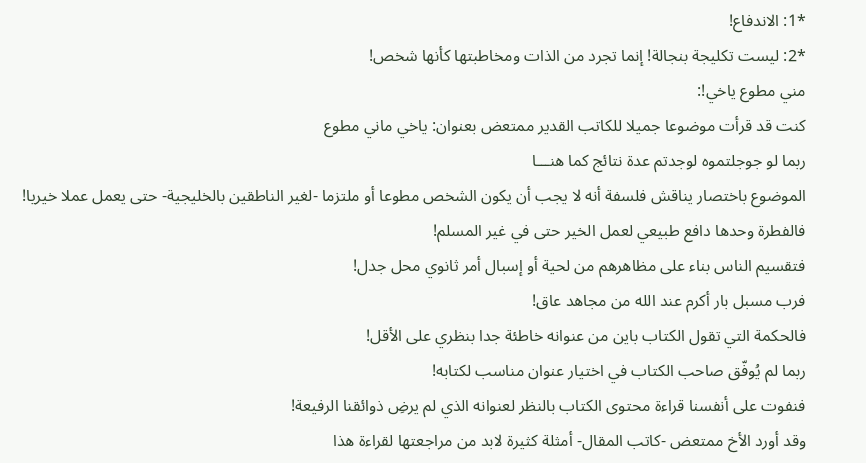*1: الاندفاع!
*2: ليست تكليجة بنجالة! إنما تجرد من الذات ومخاطبتها كأنها شخص!
مني مطوع ياخي!:
كنت قد قرأت موضوعا جميلا للكاتب القدير ممتعض بعنوان: ياخي ماني مطوع
ربما لو جوجلتموه لوجدتم عدة نتائج كما هنـــا
الموضوع باختصار يناقش فلسفة أنه لا يجب أن يكون الشخص مطوعا أو ملتزما -لغير الناطقين بالخليجية- حتى يعمل عملا خيريا!
فالفطرة وحدها دافع طبيعي لعمل الخير حتى في غير المسلم!
فتقسيم الناس بناء على مظاهرهم من لحية أو إسبال أمر ثانوي محل جدل!
فرب مسبل بار أكرم عند الله من مجاهد عاق!
فالحكمة التي تقول الكتاب باين من عنوانه خاطئة جدا بنظري على الأقل!
ربما لم يُوفّق صاحب الكتاب في اختيار عنوان مناسب لكتابه!
فنفوت على أنفسنا قراءة محتوى الكتاب بالنظر لعنوانه الذي لم يرضِ ذوائقنا الرفيعة!
وقد أورد الأخ ممتعض -كاتب المقال- أمثلة كثيرة لابد من مراجعتها لقراءة هذا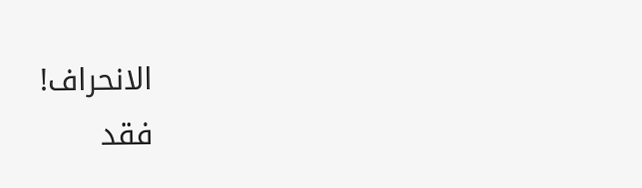الانحراف!
فقد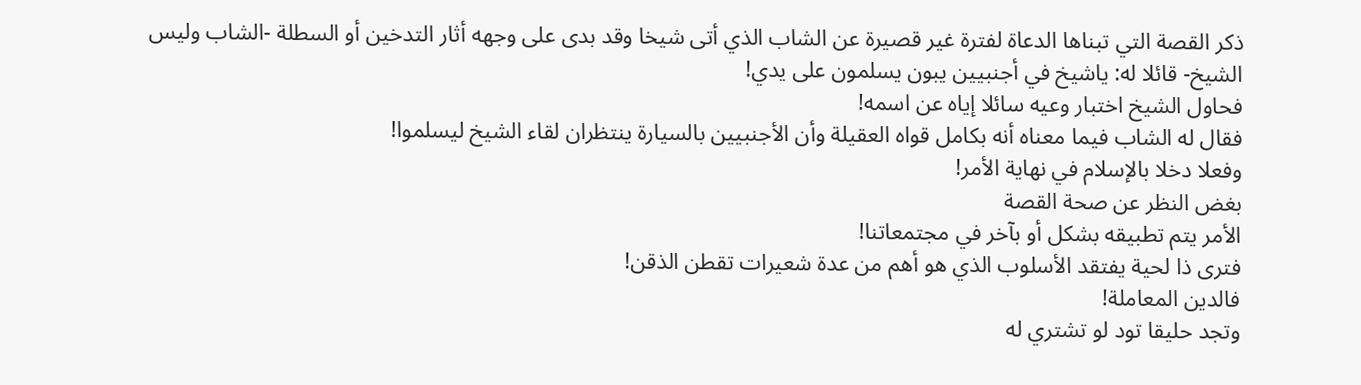ذكر القصة التي تبناها الدعاة لفترة غير قصيرة عن الشاب الذي أتى شيخا وقد بدى على وجهه أثار التدخين أو السطلة -الشاب وليس الشيخ- قائلا له: ياشيخ في أجنبيين يبون يسلمون على يدي!
فحاول الشيخ اختبار وعيه سائلا إياه عن اسمه!
فقال له الشاب فيما معناه أنه بكامل قواه العقيلة وأن الأجنبيين بالسيارة ينتظران لقاء الشيخ ليسلموا!
وفعلا دخلا بالإسلام في نهاية الأمر!
بغض النظر عن صحة القصة
الأمر يتم تطبيقه بشكل أو بآخر في مجتمعاتنا!
فترى ذا لحية يفتقد الأسلوب الذي هو أهم من عدة شعيرات تقطن الذقن!
فالدين المعاملة!
وتجد حليقا تود لو تشتري له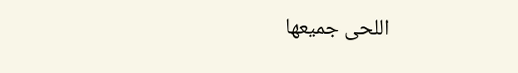اللحى جميعها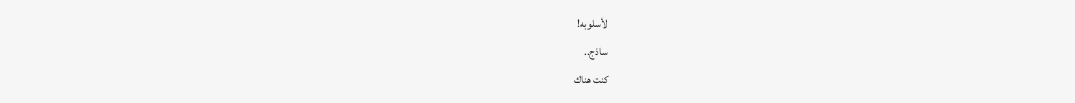لأسلوبه!
ساذج..
كنت هناك